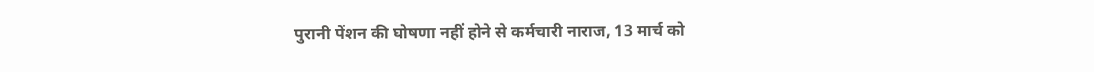पुरानी पेंशन की घोषणा नहीं होने से कर्मचारी नाराज, 13 मार्च को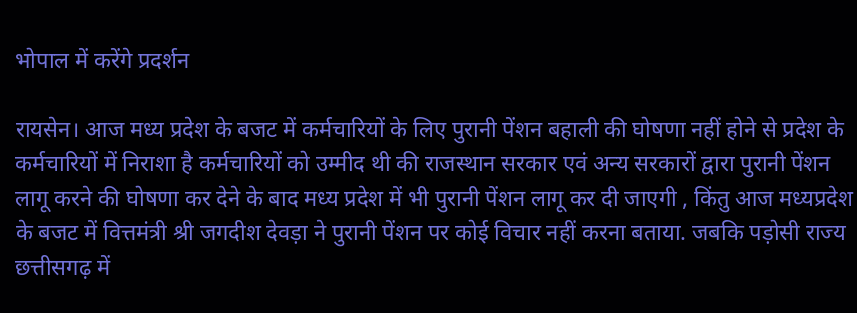भोपाल में करेंगे प्रदर्शन

रायसेन। आज मध्य प्रदेश के बजट में कर्मचारियों के लिए पुरानी पेंशन बहाली की घोषणा नहीं होने से प्रदेश के कर्मचारियों में निराशा है कर्मचारियों को उम्मीद थी की राजस्थान सरकार एवं अन्य सरकारों द्वारा पुरानी पेंशन लागू करने की घोषणा कर देने के बाद मध्य प्रदेश में भी पुरानी पेंशन लागू कर दी जाएगी , किंतु आज मध्यप्रदेश के बजट में वित्तमंत्री श्री जगदीश देवड़ा ने पुरानी पेंशन पर कोई विचार नहीं करना बताया. जबकि पड़ोसी राज्य छत्तीसगढ़ में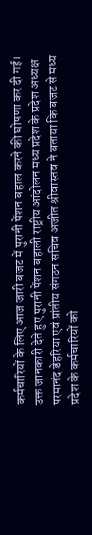कर्मचारियों के लिए आज जारी बजट में पुरानी पेंशन बहाल करने की घोषणा कर दी गई।
उक्त जानकारी देते हुए पुरानी पेंशन बहाली राष्ट्रीय आंदोलन मध्य प्रदेश के प्रदेश अध्यक्ष परमानंद डेहरिया एवं प्रांतीय संगठन सचिव अजीत श्रीवास्तव ने बताया कि बजट से मध्य प्रदेश के कर्मचारियों को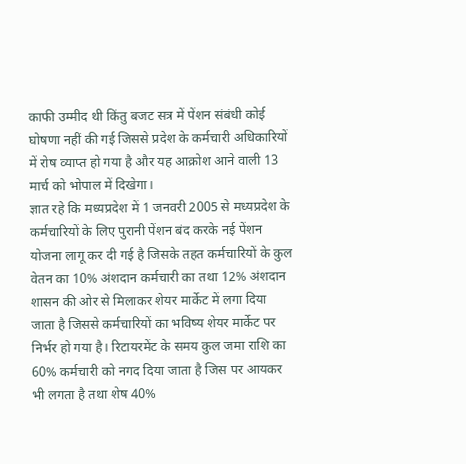काफी उम्मीद थी किंतु बजट सत्र में पेंशन संबंधी कोई घोषणा नहीं की गई जिससे प्रदेश के कर्मचारी अधिकारियों में रोष व्याप्त हो गया है और यह आक्रोश आने वाली 13 मार्च को भोपाल में दिखेगा।
ज्ञात रहे कि मध्यप्रदेश में 1 जनवरी 2005 से मध्यप्रदेश के कर्मचारियों के लिए पुरानी पेंशन बंद करके नई पेंशन योजना लागू कर दी गई है जिसके तहत कर्मचारियों के कुल वेतन का 10% अंशदान कर्मचारी का तथा 12% अंशदान शासन की ओर से मिलाकर शेयर मार्केट में लगा दिया जाता है जिससे कर्मचारियों का भविष्य शेयर मार्केट पर निर्भर हो गया है। रिटायरमेंट के समय कुल जमा राशि का 60% कर्मचारी को नगद दिया जाता है जिस पर आयकर भी लगता है तथा शेष 40%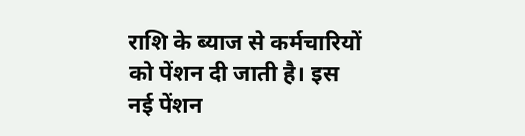राशि के ब्याज से कर्मचारियों को पेंशन दी जाती है। इस नई पेंशन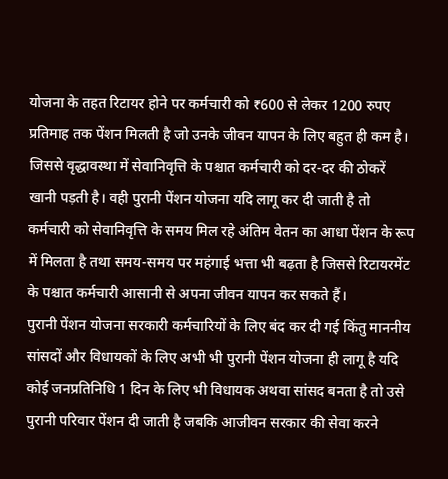योजना के तहत रिटायर होने पर कर्मचारी को ₹600 से लेकर 1200 रुपए प्रतिमाह तक पेंशन मिलती है जो उनके जीवन यापन के लिए बहुत ही कम है। जिससे वृद्धावस्था में सेवानिवृत्ति के पश्चात कर्मचारी को दर-दर की ठोकरें खानी पड़ती है। वही पुरानी पेंशन योजना यदि लागू कर दी जाती है तो कर्मचारी को सेवानिवृत्ति के समय मिल रहे अंतिम वेतन का आधा पेंशन के रूप में मिलता है तथा समय-समय पर महंगाई भत्ता भी बढ़ता है जिससे रिटायरमेंट के पश्चात कर्मचारी आसानी से अपना जीवन यापन कर सकते हैं।
पुरानी पेंशन योजना सरकारी कर्मचारियों के लिए बंद कर दी गई किंतु माननीय सांसदों और विधायकों के लिए अभी भी पुरानी पेंशन योजना ही लागू है यदि कोई जनप्रतिनिधि 1 दिन के लिए भी विधायक अथवा सांसद बनता है तो उसे पुरानी परिवार पेंशन दी जाती है जबकि आजीवन सरकार की सेवा करने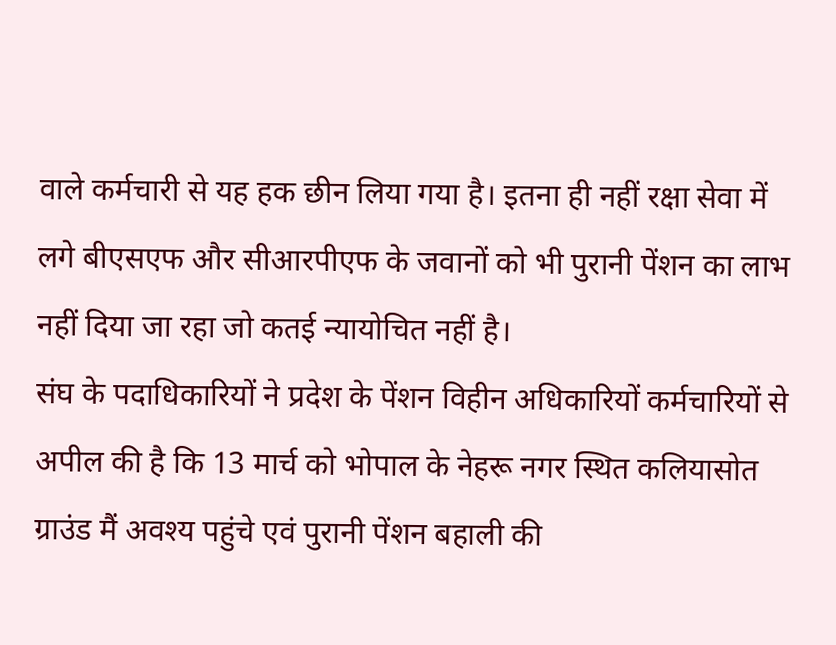वाले कर्मचारी से यह हक छीन लिया गया है। इतना ही नहीं रक्षा सेवा में लगे बीएसएफ और सीआरपीएफ के जवानों को भी पुरानी पेंशन का लाभ नहीं दिया जा रहा जो कतई न्यायोचित नहीं है।
संघ के पदाधिकारियों ने प्रदेश के पेंशन विहीन अधिकारियों कर्मचारियों से अपील की है कि 13 मार्च को भोपाल के नेहरू नगर स्थित कलियासोत ग्राउंड मैं अवश्य पहुंचे एवं पुरानी पेंशन बहाली की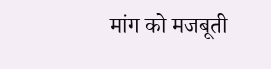मांग को मजबूती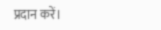प्रदान करें।